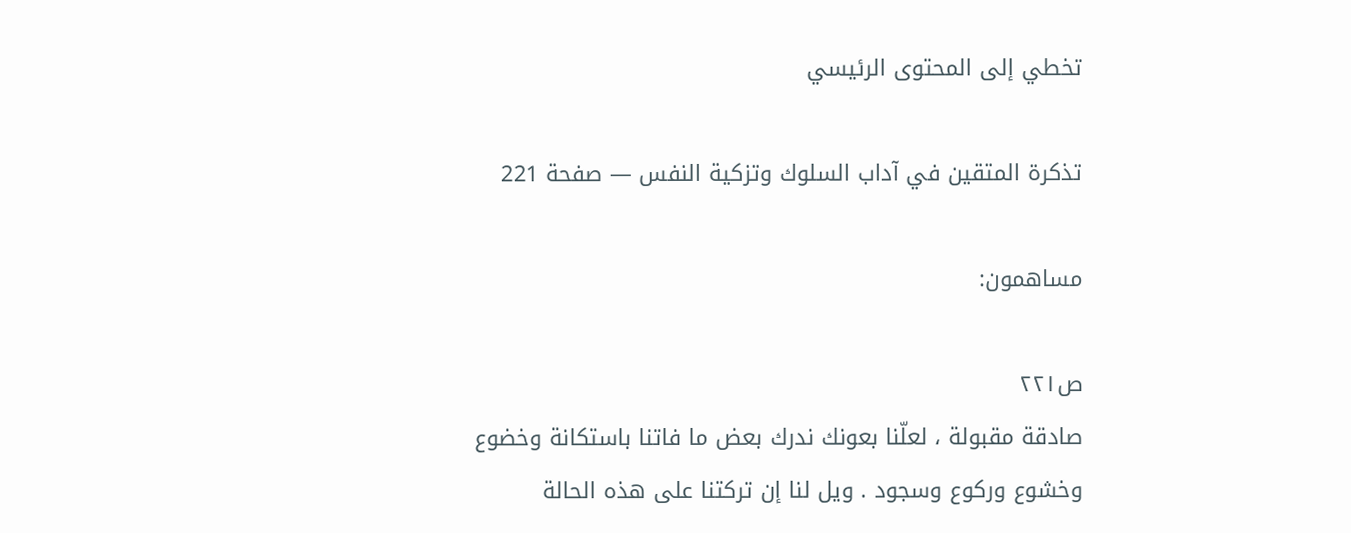تخطي إلى المحتوى الرئيسي

تذكرة المتقين في آداب السلوك وتزكية النفس — صفحة 221

مساهمون:

ص٢٢١
صادقة مقبولة ، لعلّنا بعونك ندرك بعض ما فاتنا باستكانة وخضوع وخشوع وركوع وسجود . ويل لنا إن تركتنا على هذه الحالة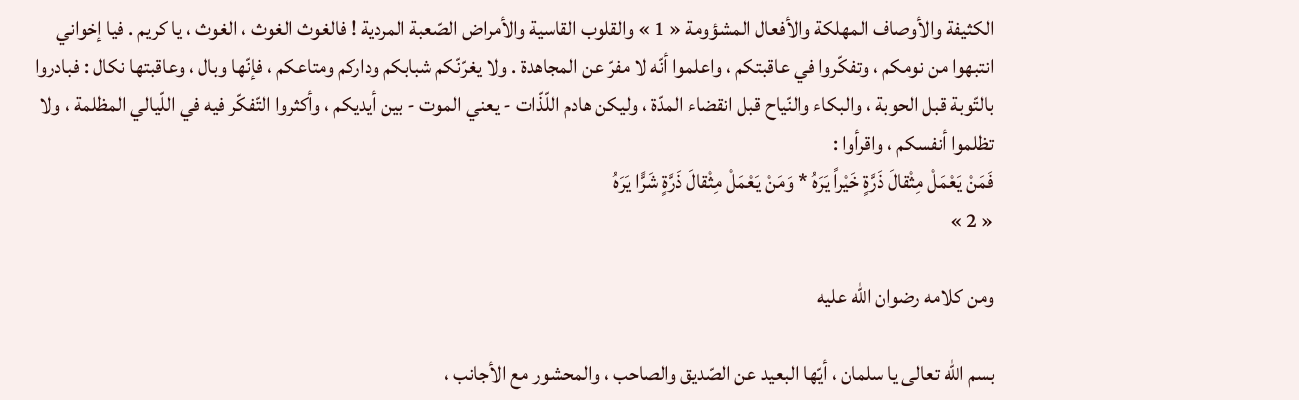الكثيفة والأوصاف المهلكة والأفعال المشؤومة « 1 » والقلوب القاسية والأمراض الصّعبة المردية ! فالغوث الغوث ، الغوث ، يا كريم . فيا إخواني انتبهوا من نومكم ، وتفكّروا في عاقبتكم ، واعلموا أنّه لا مفرّ عن المجاهدة . ولا يغرّنّكم شبابكم وداركم ومتاعكم ، فإنّها وبال ، وعاقبتها نكال : فبادروا بالتّوبة قبل الحوبة ، والبكاء والنّياح قبل انقضاء المدّة ، وليكن هادم اللّذّات - يعني الموت - بين أيديكم ، وأكثروا التّفكّر فيه في اللّيالي المظلمة ، ولا تظلموا أنفسكم ، واقرأوا :
فَمَنْ يَعْمَلْ مِثْقالَ ذَرَّةٍ خَيْراً يَرَهُ * وَمَنْ يَعْمَلْ مِثْقالَ ذَرَّةٍ شَرًّا يَرَهُ
« 2 »

ومن كلامه رضوان اللّه عليه

بسم اللّه تعالى يا سلمان ، أيّها البعيد عن الصّديق والصاحب ، والمحشور مع الأجانب ،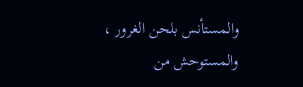والمستأنس بلحن الغرور ، والمستوحش من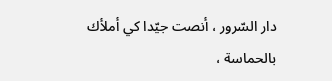دار السّرور ، أنصت جيّدا كي أملأك بالحماسة ،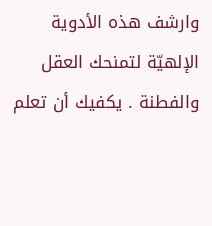وارشف هذه الأدوية الإلهيّة لتمنحك العقل والفطنة . يكفيك أن تعلم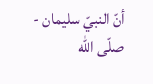أنّ النبيّ سليمان - صلّى اللّه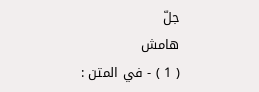جلّ
هامش
( 1 ) - في المتن :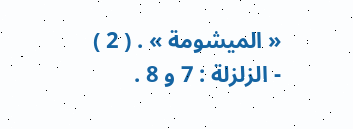« الميشومة » . ( 2 ) - الزلزلة : 7 و 8 .